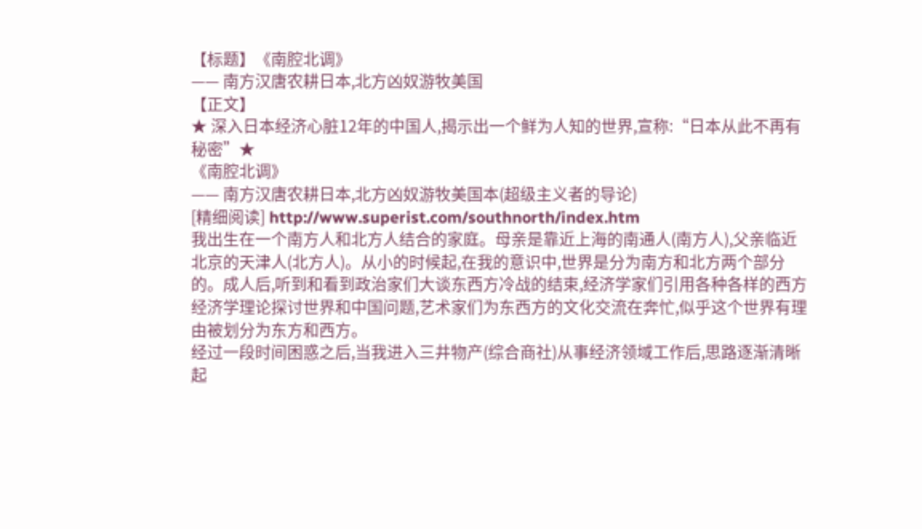【标题】《南腔北调》
—— 南方汉唐农耕日本,北方凶奴游牧美国
【正文】
★ 深入日本经济心脏12年的中国人,揭示出一个鲜为人知的世界,宣称:“日本从此不再有秘密”★
《南腔北调》
—— 南方汉唐农耕日本,北方凶奴游牧美国本(超级主义者的导论)
[精细阅读] http://www.superist.com/southnorth/index.htm
我出生在一个南方人和北方人结合的家庭。母亲是靠近上海的南通人(南方人),父亲临近北京的天津人(北方人)。从小的时候起,在我的意识中,世界是分为南方和北方两个部分的。成人后,听到和看到政治家们大谈东西方冷战的结束,经济学家们引用各种各样的西方经济学理论探讨世界和中国问题,艺术家们为东西方的文化交流在奔忙,似乎这个世界有理由被划分为东方和西方。
经过一段时间困惑之后,当我进入三井物产(综合商社)从事经济领域工作后,思路逐渐清晰起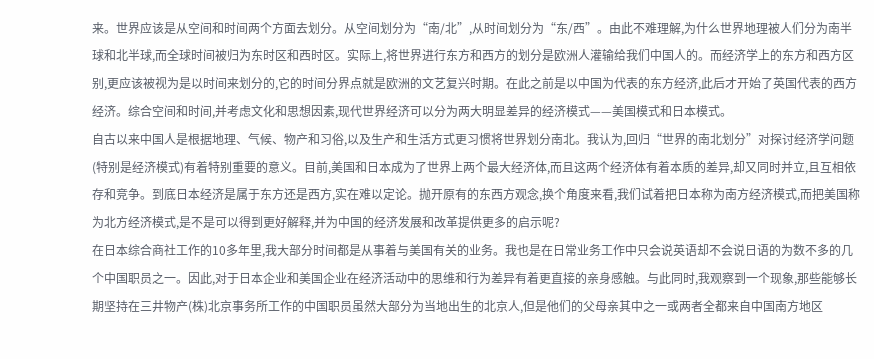来。世界应该是从空间和时间两个方面去划分。从空间划分为“南/北”,从时间划分为“东/西”。由此不难理解,为什么世界地理被人们分为南半球和北半球,而全球时间被归为东时区和西时区。实际上,将世界进行东方和西方的划分是欧洲人灌输给我们中国人的。而经济学上的东方和西方区别,更应该被视为是以时间来划分的,它的时间分界点就是欧洲的文艺复兴时期。在此之前是以中国为代表的东方经济,此后才开始了英国代表的西方经济。综合空间和时间,并考虑文化和思想因素,现代世界经济可以分为两大明显差异的经济模式——美国模式和日本模式。
自古以来中国人是根据地理、气候、物产和习俗,以及生产和生活方式更习惯将世界划分南北。我认为,回归“世界的南北划分”对探讨经济学问题(特别是经济模式)有着特别重要的意义。目前,美国和日本成为了世界上两个最大经济体,而且这两个经济体有着本质的差异,却又同时并立,且互相依存和竞争。到底日本经济是属于东方还是西方,实在难以定论。抛开原有的东西方观念,换个角度来看,我们试着把日本称为南方经济模式,而把美国称为北方经济模式,是不是可以得到更好解释,并为中国的经济发展和改革提供更多的启示呢?
在日本综合商社工作的10多年里,我大部分时间都是从事着与美国有关的业务。我也是在日常业务工作中只会说英语却不会说日语的为数不多的几个中国职员之一。因此,对于日本企业和美国企业在经济活动中的思维和行为差异有着更直接的亲身感触。与此同时,我观察到一个现象,那些能够长期坚持在三井物产(株)北京事务所工作的中国职员虽然大部分为当地出生的北京人,但是他们的父母亲其中之一或两者全都来自中国南方地区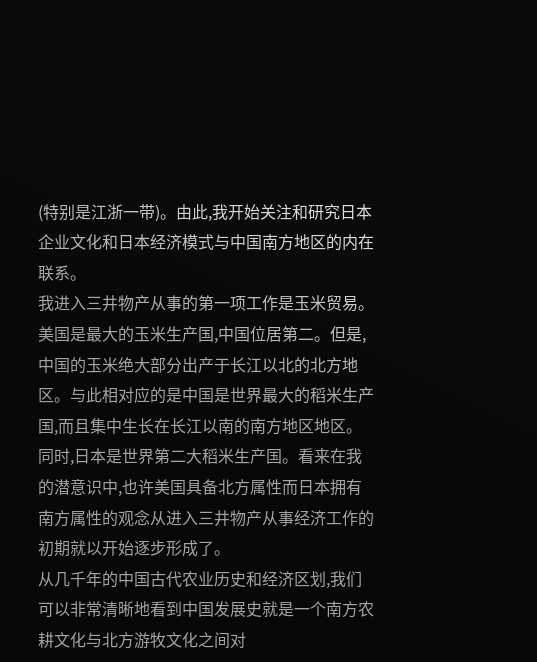(特别是江浙一带)。由此,我开始关注和研究日本企业文化和日本经济模式与中国南方地区的内在联系。
我进入三井物产从事的第一项工作是玉米贸易。美国是最大的玉米生产国,中国位居第二。但是,中国的玉米绝大部分出产于长江以北的北方地区。与此相对应的是中国是世界最大的稻米生产国,而且集中生长在长江以南的南方地区地区。同时,日本是世界第二大稻米生产国。看来在我的潜意识中,也许美国具备北方属性而日本拥有南方属性的观念从进入三井物产从事经济工作的初期就以开始逐步形成了。
从几千年的中国古代农业历史和经济区划,我们可以非常清晰地看到中国发展史就是一个南方农耕文化与北方游牧文化之间对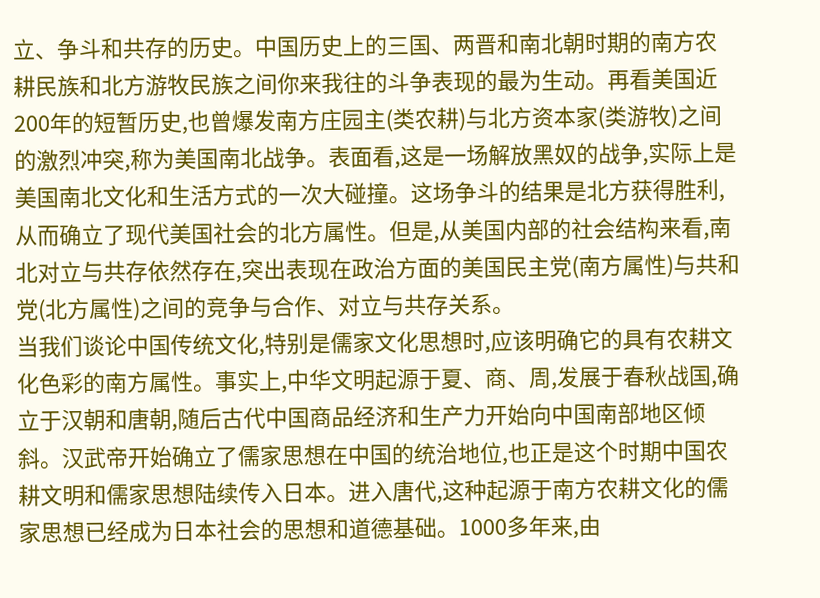立、争斗和共存的历史。中国历史上的三国、两晋和南北朝时期的南方农耕民族和北方游牧民族之间你来我往的斗争表现的最为生动。再看美国近200年的短暂历史,也曾爆发南方庄园主(类农耕)与北方资本家(类游牧)之间的激烈冲突,称为美国南北战争。表面看,这是一场解放黑奴的战争,实际上是美国南北文化和生活方式的一次大碰撞。这场争斗的结果是北方获得胜利,从而确立了现代美国社会的北方属性。但是,从美国内部的社会结构来看,南北对立与共存依然存在,突出表现在政治方面的美国民主党(南方属性)与共和党(北方属性)之间的竞争与合作、对立与共存关系。
当我们谈论中国传统文化,特别是儒家文化思想时,应该明确它的具有农耕文化色彩的南方属性。事实上,中华文明起源于夏、商、周,发展于春秋战国,确立于汉朝和唐朝,随后古代中国商品经济和生产力开始向中国南部地区倾斜。汉武帝开始确立了儒家思想在中国的统治地位,也正是这个时期中国农耕文明和儒家思想陆续传入日本。进入唐代,这种起源于南方农耕文化的儒家思想已经成为日本社会的思想和道德基础。1000多年来,由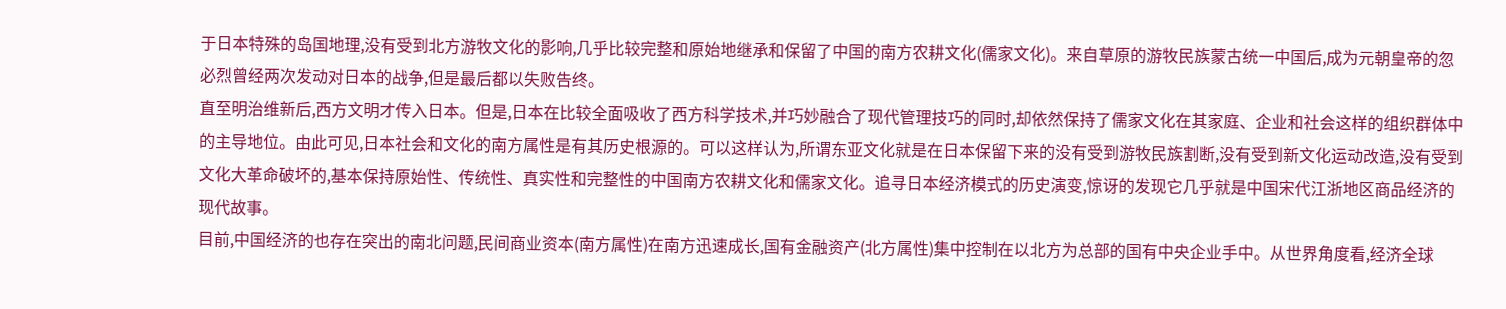于日本特殊的岛国地理,没有受到北方游牧文化的影响,几乎比较完整和原始地继承和保留了中国的南方农耕文化(儒家文化)。来自草原的游牧民族蒙古统一中国后,成为元朝皇帝的忽必烈曾经两次发动对日本的战争,但是最后都以失败告终。
直至明治维新后,西方文明才传入日本。但是,日本在比较全面吸收了西方科学技术,并巧妙融合了现代管理技巧的同时,却依然保持了儒家文化在其家庭、企业和社会这样的组织群体中的主导地位。由此可见,日本社会和文化的南方属性是有其历史根源的。可以这样认为,所谓东亚文化就是在日本保留下来的没有受到游牧民族割断,没有受到新文化运动改造,没有受到文化大革命破坏的,基本保持原始性、传统性、真实性和完整性的中国南方农耕文化和儒家文化。追寻日本经济模式的历史演变,惊讶的发现它几乎就是中国宋代江浙地区商品经济的现代故事。
目前,中国经济的也存在突出的南北问题,民间商业资本(南方属性)在南方迅速成长,国有金融资产(北方属性)集中控制在以北方为总部的国有中央企业手中。从世界角度看,经济全球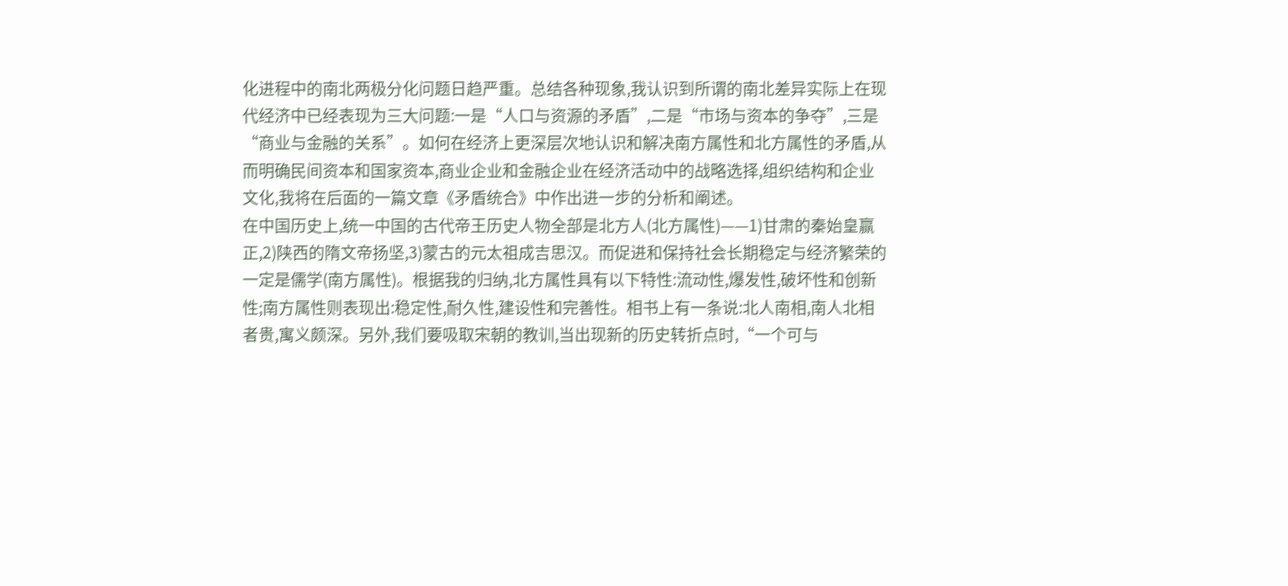化进程中的南北两极分化问题日趋严重。总结各种现象,我认识到所谓的南北差异实际上在现代经济中已经表现为三大问题:一是“人口与资源的矛盾”,二是“市场与资本的争夺”,三是“商业与金融的关系”。如何在经济上更深层次地认识和解决南方属性和北方属性的矛盾,从而明确民间资本和国家资本,商业企业和金融企业在经济活动中的战略选择,组织结构和企业文化,我将在后面的一篇文章《矛盾统合》中作出进一步的分析和阐述。
在中国历史上,统一中国的古代帝王历史人物全部是北方人(北方属性)——1)甘肃的秦始皇赢正,2)陕西的隋文帝扬坚,3)蒙古的元太祖成吉思汉。而促进和保持社会长期稳定与经济繁荣的一定是儒学(南方属性)。根据我的归纳,北方属性具有以下特性:流动性,爆发性,破坏性和创新性;南方属性则表现出:稳定性,耐久性,建设性和完善性。相书上有一条说:北人南相,南人北相者贵,寓义颇深。另外,我们要吸取宋朝的教训,当出现新的历史转折点时,“一个可与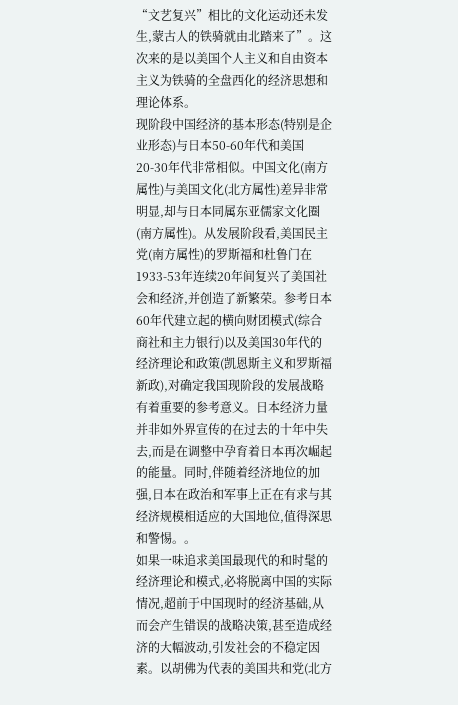“文艺复兴”相比的文化运动还未发生,蒙古人的铁骑就由北踏来了”。这次来的是以美国个人主义和自由资本主义为铁骑的全盘西化的经济思想和理论体系。
现阶段中国经济的基本形态(特别是企业形态)与日本50-60年代和美国20-30年代非常相似。中国文化(南方属性)与美国文化(北方属性)差异非常明显,却与日本同属东亚儒家文化圈(南方属性)。从发展阶段看,美国民主党(南方属性)的罗斯福和杜鲁门在1933-53年连续20年间复兴了美国社会和经济,并创造了新繁荣。参考日本60年代建立起的横向财团模式(综合商社和主力银行)以及美国30年代的经济理论和政策(凯恩斯主义和罗斯福新政),对确定我国现阶段的发展战略有着重要的参考意义。日本经济力量并非如外界宣传的在过去的十年中失去,而是在调整中孕育着日本再次崛起的能量。同时,伴随着经济地位的加强,日本在政治和军事上正在有求与其经济规模相适应的大国地位,值得深思和警惕。。
如果一味追求美国最现代的和时髦的经济理论和模式,必将脱离中国的实际情况,超前于中国现时的经济基础,从而会产生错误的战略决策,甚至造成经济的大幅波动,引发社会的不稳定因素。以胡佛为代表的美国共和党(北方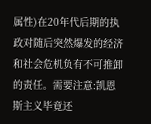属性)在20年代后期的执政对随后突然爆发的经济和社会危机负有不可推卸的责任。需要注意:凯恩斯主义毕竟还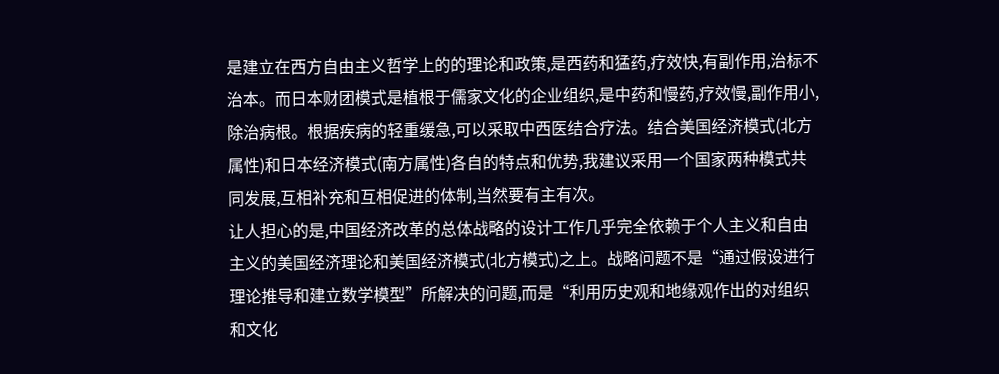是建立在西方自由主义哲学上的的理论和政策,是西药和猛药,疗效快,有副作用,治标不治本。而日本财团模式是植根于儒家文化的企业组织,是中药和慢药,疗效慢,副作用小,除治病根。根据疾病的轻重缓急,可以采取中西医结合疗法。结合美国经济模式(北方属性)和日本经济模式(南方属性)各自的特点和优势,我建议采用一个国家两种模式共同发展,互相补充和互相促进的体制,当然要有主有次。
让人担心的是,中国经济改革的总体战略的设计工作几乎完全依赖于个人主义和自由主义的美国经济理论和美国经济模式(北方模式)之上。战略问题不是“通过假设进行理论推导和建立数学模型”所解决的问题,而是“利用历史观和地缘观作出的对组织和文化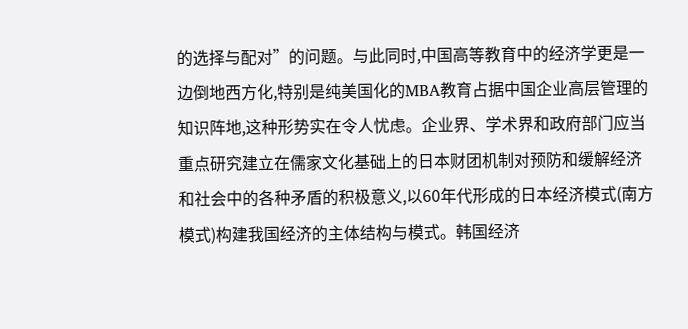的选择与配对”的问题。与此同时,中国高等教育中的经济学更是一边倒地西方化,特别是纯美国化的MBA教育占据中国企业高层管理的知识阵地,这种形势实在令人忧虑。企业界、学术界和政府部门应当重点研究建立在儒家文化基础上的日本财团机制对预防和缓解经济和社会中的各种矛盾的积极意义,以60年代形成的日本经济模式(南方模式)构建我国经济的主体结构与模式。韩国经济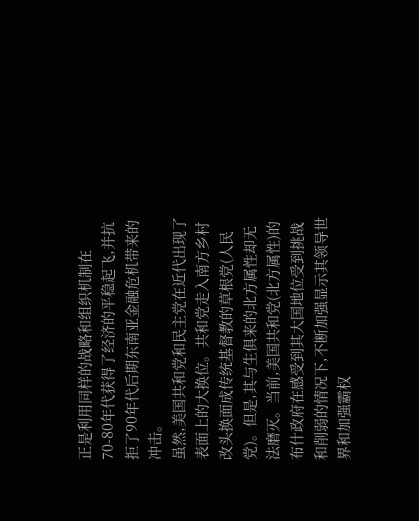正是利用同样的战略和组织机制在70-80年代获得了经济的平稳起飞,并抗拒了90年代后期东南亚金融危机带来的冲击。
虽然,美国共和党和民主党在近代出现了表面上的大换位。共和党走入南方乡村改头换面成传统基督教的草根党(人民党)。但是,其与生俱来的北方属性却无法磨灭。当前,美国共和党(北方属性)的布什政府在感受到其大国地位受到挑战和削弱的情况下,不断加强显示其领导世界和加强霸权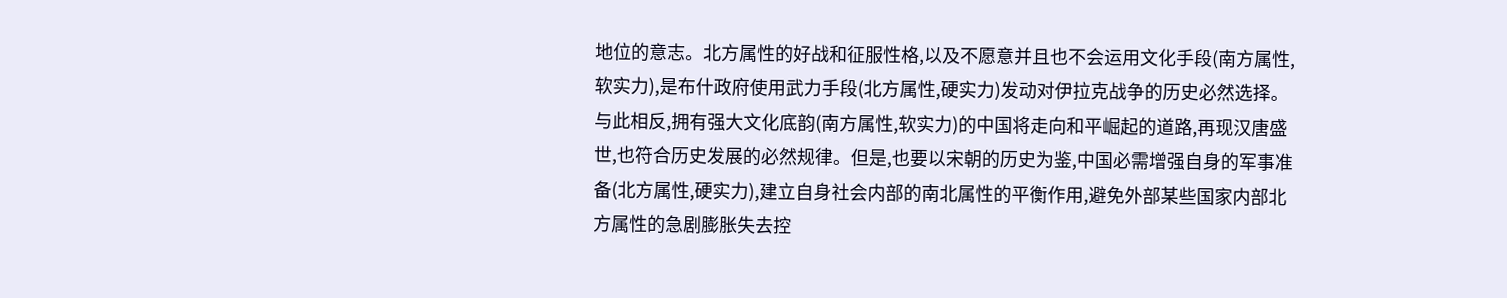地位的意志。北方属性的好战和征服性格,以及不愿意并且也不会运用文化手段(南方属性,软实力),是布什政府使用武力手段(北方属性,硬实力)发动对伊拉克战争的历史必然选择。与此相反,拥有强大文化底韵(南方属性,软实力)的中国将走向和平崛起的道路,再现汉唐盛世,也符合历史发展的必然规律。但是,也要以宋朝的历史为鉴,中国必需增强自身的军事准备(北方属性,硬实力),建立自身社会内部的南北属性的平衡作用,避免外部某些国家内部北方属性的急剧膨胀失去控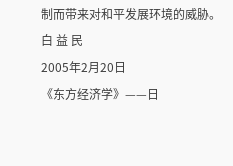制而带来对和平发展环境的威胁。
白 益 民
2005年2月20日
《东方经济学》——日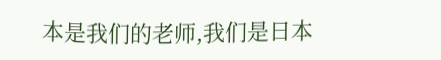本是我们的老师,我们是日本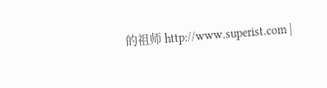的祖师 http://www.superist.com |